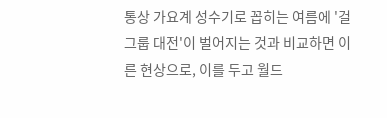통상 가요계 성수기로 꼽히는 여름에 '걸그룹 대전'이 벌어지는 것과 비교하면 이른 현상으로, 이를 두고 월드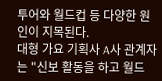투어와 월드컵 등 다양한 원인이 지목된다.
대형 가요 기획사 A사 관계자는 "신보 활동을 하고 월드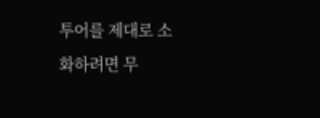투어를 제대로 소화하려면 무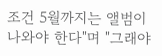조건 5월까지는 앨범이 나와야 한다"며 "그래야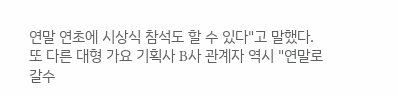연말 연초에 시상식 참석도 할 수 있다"고 말했다.
또 다른 대형 가요 기획사 B사 관계자 역시 "연말로 갈수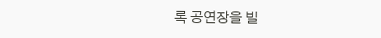록 공연장을 빌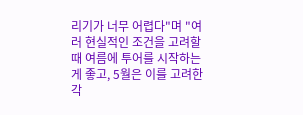리기가 너무 어렵다"며 "여러 현실적인 조건을 고려할 때 여름에 투어를 시작하는 게 좋고, 5월은 이를 고려한 각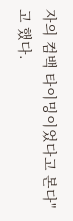자의 컴백 타이밍이었다고 본다"고 했다.